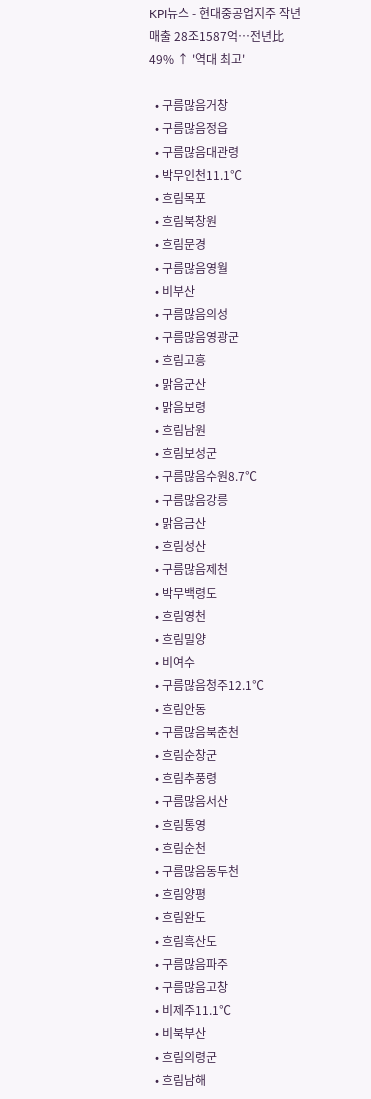KPI뉴스 - 현대중공업지주 작년 매출 28조1587억…전년比 49% ↑ '역대 최고'

  • 구름많음거창
  • 구름많음정읍
  • 구름많음대관령
  • 박무인천11.1℃
  • 흐림목포
  • 흐림북창원
  • 흐림문경
  • 구름많음영월
  • 비부산
  • 구름많음의성
  • 구름많음영광군
  • 흐림고흥
  • 맑음군산
  • 맑음보령
  • 흐림남원
  • 흐림보성군
  • 구름많음수원8.7℃
  • 구름많음강릉
  • 맑음금산
  • 흐림성산
  • 구름많음제천
  • 박무백령도
  • 흐림영천
  • 흐림밀양
  • 비여수
  • 구름많음청주12.1℃
  • 흐림안동
  • 구름많음북춘천
  • 흐림순창군
  • 흐림추풍령
  • 구름많음서산
  • 흐림통영
  • 흐림순천
  • 구름많음동두천
  • 흐림양평
  • 흐림완도
  • 흐림흑산도
  • 구름많음파주
  • 구름많음고창
  • 비제주11.1℃
  • 비북부산
  • 흐림의령군
  • 흐림남해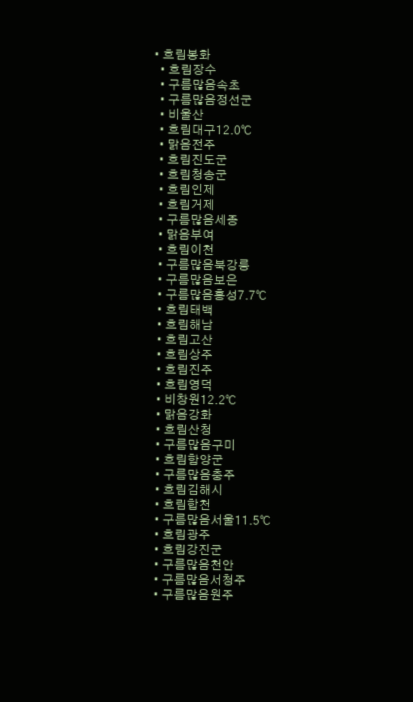• 흐림봉화
  • 흐림장수
  • 구름많음속초
  • 구름많음정선군
  • 비울산
  • 흐림대구12.0℃
  • 맑음전주
  • 흐림진도군
  • 흐림청송군
  • 흐림인제
  • 흐림거제
  • 구름많음세종
  • 맑음부여
  • 흐림이천
  • 구름많음북강릉
  • 구름많음보은
  • 구름많음홍성7.7℃
  • 흐림태백
  • 흐림해남
  • 흐림고산
  • 흐림상주
  • 흐림진주
  • 흐림영덕
  • 비창원12.2℃
  • 맑음강화
  • 흐림산청
  • 구름많음구미
  • 흐림함양군
  • 구름많음충주
  • 흐림김해시
  • 흐림합천
  • 구름많음서울11.5℃
  • 흐림광주
  • 흐림강진군
  • 구름많음천안
  • 구름많음서청주
  • 구름많음원주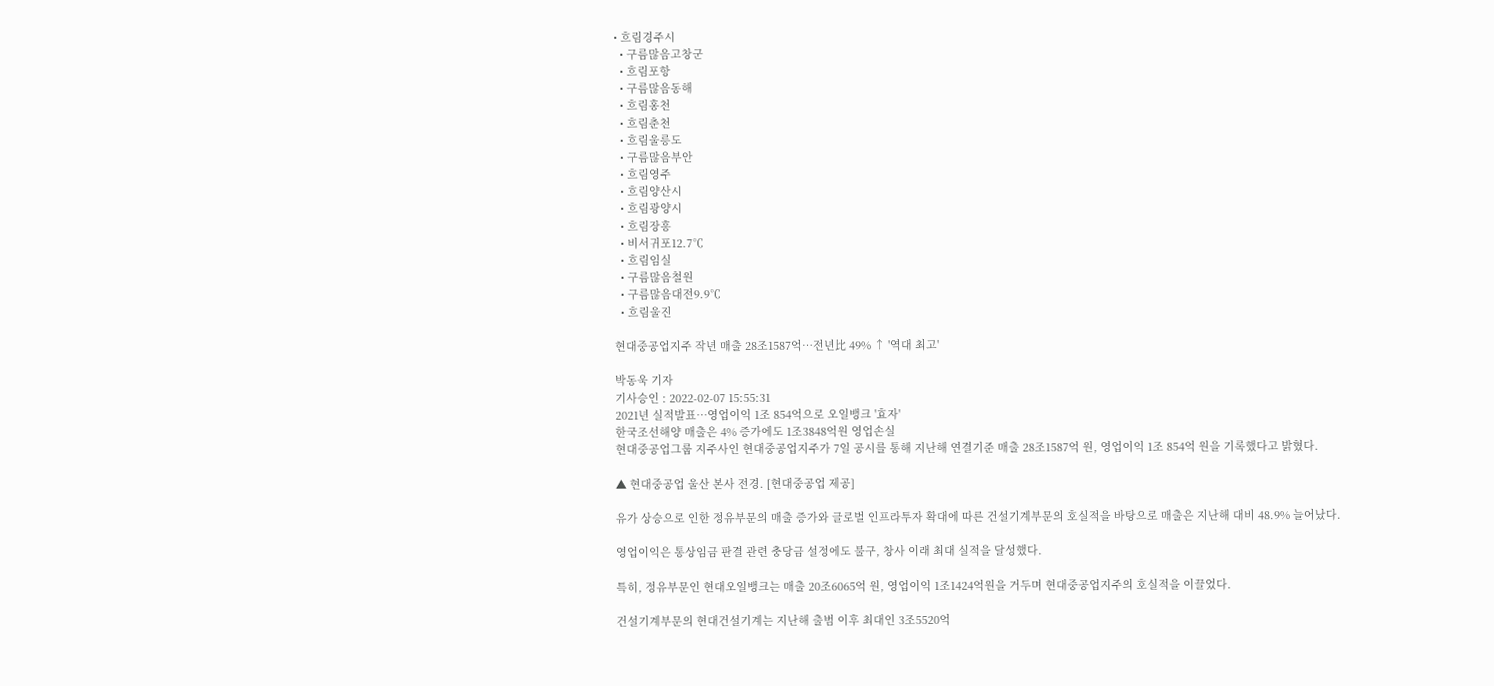• 흐림경주시
  • 구름많음고창군
  • 흐림포항
  • 구름많음동해
  • 흐림홍천
  • 흐림춘천
  • 흐림울릉도
  • 구름많음부안
  • 흐림영주
  • 흐림양산시
  • 흐림광양시
  • 흐림장흥
  • 비서귀포12.7℃
  • 흐림임실
  • 구름많음철원
  • 구름많음대전9.9℃
  • 흐림울진

현대중공업지주 작년 매출 28조1587억…전년比 49% ↑ '역대 최고'

박동욱 기자
기사승인 : 2022-02-07 15:55:31
2021년 실적발표…영업이익 1조 854억으로 오일뱅크 '효자'
한국조선해양 매출은 4% 증가에도 1조3848억원 영업손실
현대중공업그룹 지주사인 현대중공업지주가 7일 공시를 통해 지난해 연결기준 매출 28조1587억 원, 영업이익 1조 854억 원을 기록했다고 밝혔다.

▲ 현대중공업 울산 본사 전경. [현대중공업 제공]

유가 상승으로 인한 정유부문의 매출 증가와 글로벌 인프라투자 확대에 따른 건설기계부문의 호실적을 바탕으로 매출은 지난해 대비 48.9% 늘어났다.

영업이익은 통상임금 판결 관련 충당금 설정에도 불구, 창사 이래 최대 실적을 달성했다.

특히, 정유부문인 현대오일뱅크는 매출 20조6065억 원, 영업이익 1조1424억원을 거두며 현대중공업지주의 호실적을 이끌었다.

건설기계부문의 현대건설기계는 지난해 출범 이후 최대인 3조5520억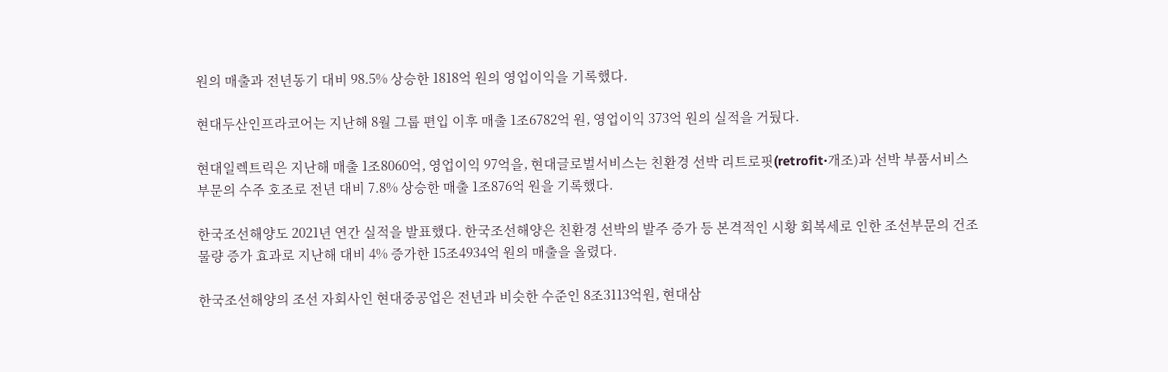원의 매출과 전년동기 대비 98.5% 상승한 1818억 원의 영업이익을 기록했다.

현대두산인프라코어는 지난해 8월 그룹 편입 이후 매출 1조6782억 원, 영업이익 373억 원의 실적을 거뒀다.

현대일렉트릭은 지난해 매출 1조8060억, 영업이익 97억을, 현대글로벌서비스는 친환경 선박 리트로핏(retrofit·개조)과 선박 부품서비스 부문의 수주 호조로 전년 대비 7.8% 상승한 매출 1조876억 원을 기록했다.

한국조선해양도 2021년 연간 실적을 발표했다. 한국조선해양은 친환경 선박의 발주 증가 등 본격적인 시황 회복세로 인한 조선부문의 건조물량 증가 효과로 지난해 대비 4% 증가한 15조4934억 원의 매출을 올렸다.

한국조선해양의 조선 자회사인 현대중공업은 전년과 비슷한 수준인 8조3113억원, 현대삼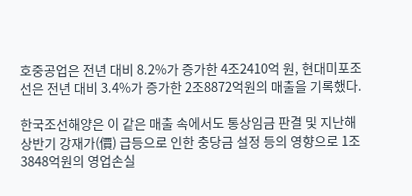호중공업은 전년 대비 8.2%가 증가한 4조2410억 원, 현대미포조선은 전년 대비 3.4%가 증가한 2조8872억원의 매출을 기록했다.

한국조선해양은 이 같은 매출 속에서도 통상임금 판결 및 지난해 상반기 강재가(價) 급등으로 인한 충당금 설정 등의 영향으로 1조3848억원의 영업손실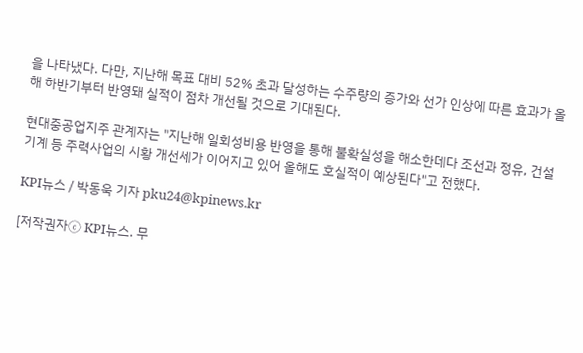을 나타냈다. 다만, 지난해 목표 대비 52% 초과 달성하는 수주량의 증가와 선가 인상에 따른 효과가 올해 하반기부터 반영돼 실적이 점차 개선될 것으로 기대된다.

현대중공업지주 관계자는 "지난해 일회성비용 반영을 통해 불확실성을 해소한데다 조선과 정유, 건설기계 등 주력사업의 시황 개선세가 이어지고 있어 올해도 호실적이 예상된다"고 전했다.

KPI뉴스 / 박동욱 기자 pku24@kpinews.kr

[저작권자ⓒ KPI뉴스. 무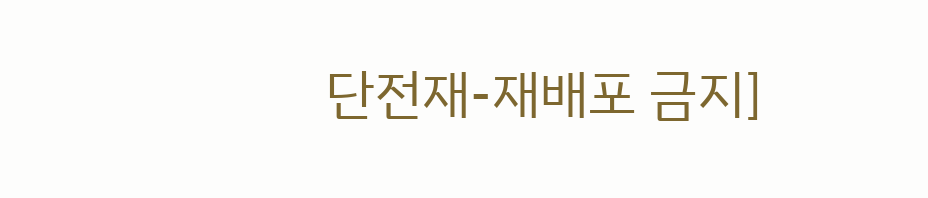단전재-재배포 금지]